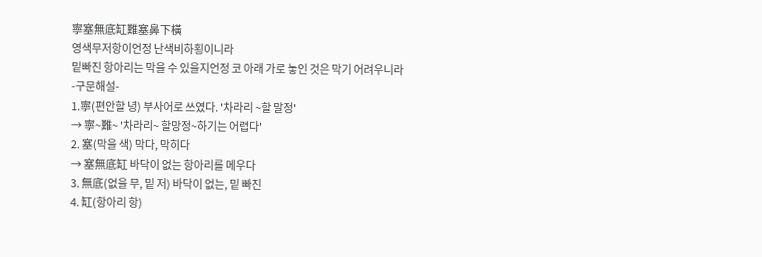寧塞無底缸難塞鼻下橫
영색무저항이언정 난색비하횡이니라
밑빠진 항아리는 막을 수 있을지언정 코 아래 가로 놓인 것은 막기 어려우니라
-구문해설-
1.寧(편안할 녕) 부사어로 쓰였다. '차라리 ~할 말정'
→ 寧~難~ '차라리~ 할망정~하기는 어렵다'
2. 塞(막을 색) 막다, 막히다
→ 塞無底缸 바닥이 없는 항아리를 메우다
3. 無底(없을 무, 밑 저) 바닥이 없는, 밑 빠진
4. 缸(항아리 항)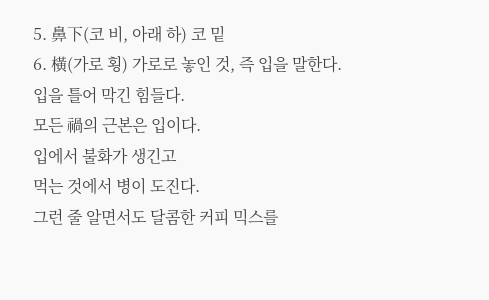5. 鼻下(코 비, 아래 하) 코 밑
6. 橫(가로 횡) 가로로 놓인 것, 즉 입을 말한다.
입을 틀어 막긴 힘들다.
모든 禍의 근본은 입이다.
입에서 불화가 생긴고
먹는 것에서 병이 도진다.
그런 줄 알면서도 달콤한 커피 믹스를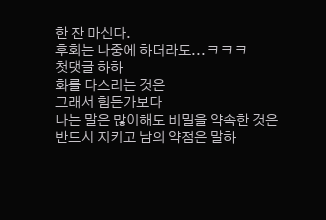한 잔 마신다.
후회는 나중에 하더라도...ㅋㅋㅋ
첫댓글 하하
화를 다스리는 것은
그래서 힘든가보다
나는 말은 많이해도 비밀을 약속한 것은 반드시 지키고 남의 약점은 말하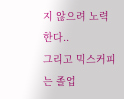지 않으려 노력한다..
그리고 믹스커피는 졸업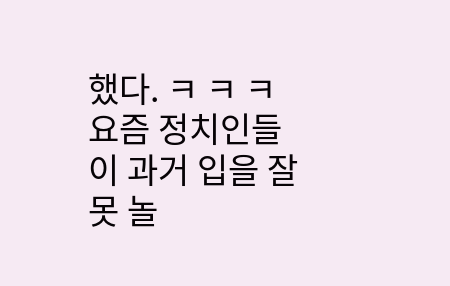했다. ㅋ ㅋ ㅋ
요즘 정치인들이 과거 입을 잘못 놀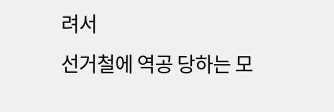려서
선거철에 역공 당하는 모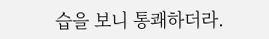습을 보니 통쾌하더라.